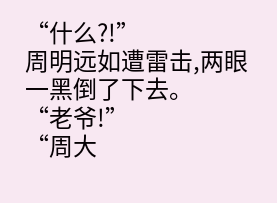“什么?!”
周明远如遭雷击,两眼一黑倒了下去。
“老爷!”
“周大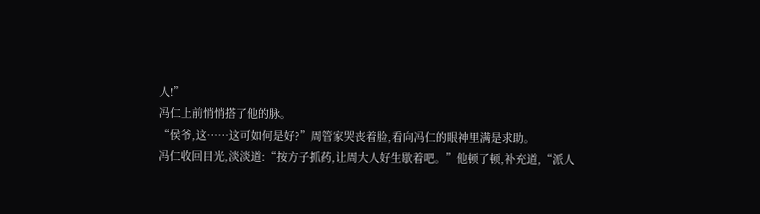人!”
冯仁上前悄悄搭了他的脉。
“侯爷,这……这可如何是好?”周管家哭丧着脸,看向冯仁的眼神里满是求助。
冯仁收回目光,淡淡道:“按方子抓药,让周大人好生歇着吧。”他顿了顿,补充道,“派人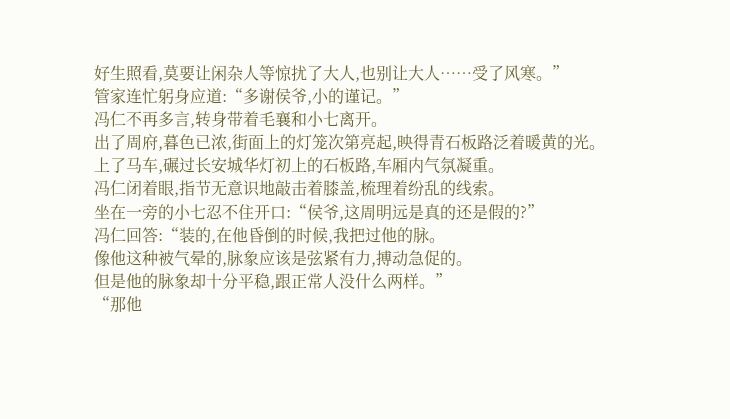好生照看,莫要让闲杂人等惊扰了大人,也别让大人……受了风寒。”
管家连忙躬身应道:“多谢侯爷,小的谨记。”
冯仁不再多言,转身带着毛襄和小七离开。
出了周府,暮色已浓,街面上的灯笼次第亮起,映得青石板路泛着暖黄的光。
上了马车,碾过长安城华灯初上的石板路,车厢内气氛凝重。
冯仁闭着眼,指节无意识地敲击着膝盖,梳理着纷乱的线索。
坐在一旁的小七忍不住开口:“侯爷,这周明远是真的还是假的?”
冯仁回答:“装的,在他昏倒的时候,我把过他的脉。
像他这种被气晕的,脉象应该是弦紧有力,搏动急促的。
但是他的脉象却十分平稳,跟正常人没什么两样。”
“那他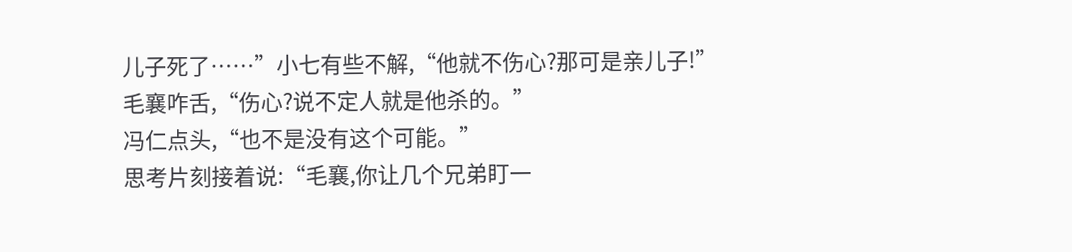儿子死了……”小七有些不解,“他就不伤心?那可是亲儿子!”
毛襄咋舌,“伤心?说不定人就是他杀的。”
冯仁点头,“也不是没有这个可能。”
思考片刻接着说:“毛襄,你让几个兄弟盯一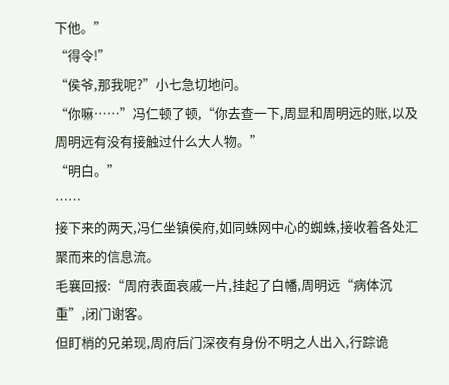下他。”
“得令!”
“侯爷,那我呢?”小七急切地问。
“你嘛……”冯仁顿了顿,“你去查一下,周显和周明远的账,以及周明远有没有接触过什么大人物。”
“明白。”
……
接下来的两天,冯仁坐镇侯府,如同蛛网中心的蜘蛛,接收着各处汇聚而来的信息流。
毛襄回报:“周府表面哀戚一片,挂起了白幡,周明远“病体沉重”,闭门谢客。
但盯梢的兄弟现,周府后门深夜有身份不明之人出入,行踪诡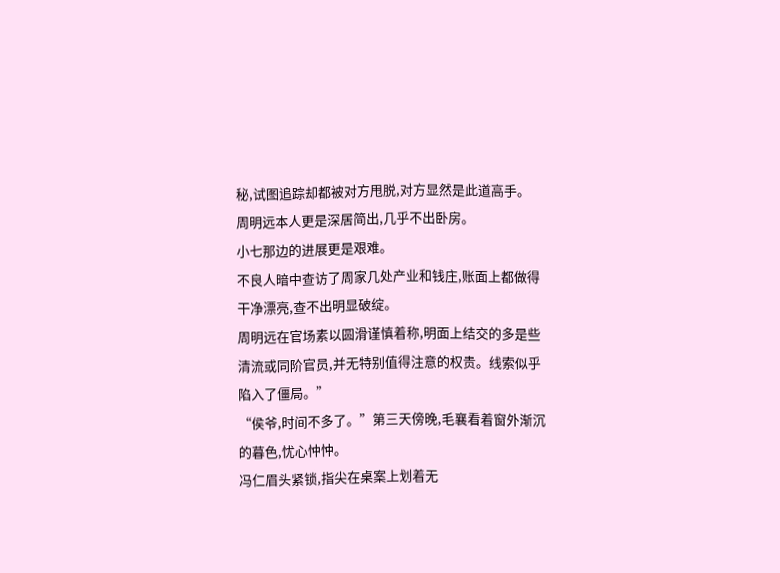秘,试图追踪却都被对方甩脱,对方显然是此道高手。
周明远本人更是深居简出,几乎不出卧房。
小七那边的进展更是艰难。
不良人暗中查访了周家几处产业和钱庄,账面上都做得干净漂亮,查不出明显破绽。
周明远在官场素以圆滑谨慎着称,明面上结交的多是些清流或同阶官员,并无特别值得注意的权贵。线索似乎陷入了僵局。”
“侯爷,时间不多了。”第三天傍晚,毛襄看着窗外渐沉的暮色,忧心忡忡。
冯仁眉头紧锁,指尖在桌案上划着无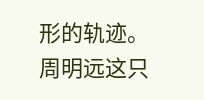形的轨迹。
周明远这只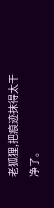老狐狸,把痕迹抹得太干净了。